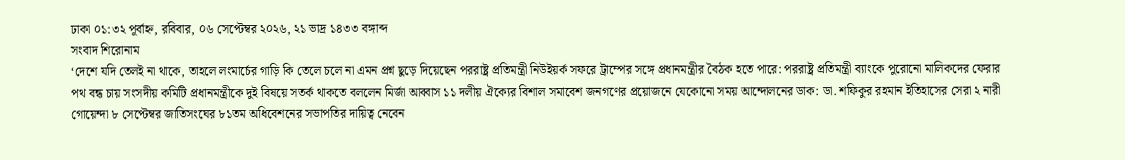ঢাকা ০১:৩২ পূর্বাহ্ন, রবিবার, ০৬ সেপ্টেম্বর ২০২৬, ২১ ভাদ্র ১৪৩৩ বঙ্গাব্দ
সংবাদ শিরোনাম
‘দেশে যদি তেলই না থাকে, তাহলে লংমার্চের গাড়ি কি তেলে চলে না এমন প্রশ্ন ছুড়ে দিয়েছেন পররাষ্ট্র প্রতিমন্ত্রী নিউইয়র্ক সফরে ট্রাম্পের সঙ্গে প্রধানমন্ত্রীর বৈঠক হতে পারে: পররাষ্ট্র প্রতিমন্ত্রী ব্যাংকে পুরোনো মালিকদের ফেরার পথ বন্ধ চায় সংসদীয় কমিটি প্রধানমন্ত্রীকে দুই বিষয়ে সতর্ক থাকতে বললেন মির্জা আব্বাস ১১ দলীয় ঐক্যের বিশাল সমাবেশ জনগণের প্রয়োজনে যেকোনো সময় আন্দোলনের ডাক: ডা. শফিকুর রহমান ইতিহাসের সেরা ২ নারী গোয়েন্দা ৮ সেপ্টেম্বর জাতিসংঘের ৮১তম অধিবেশনের সভাপতির দায়িত্ব নেবেন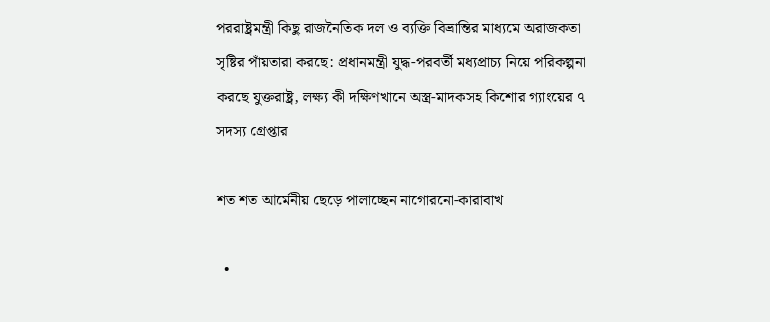পররাষ্ট্রমন্ত্রী কিছু রাজনৈতিক দল ও ব্যক্তি বিভ্রান্তির মাধ্যমে অরাজকতা সৃষ্টির পাঁয়তারা করছে: প্রধানমন্ত্রী যুদ্ধ-পরবর্তী মধ্যপ্রাচ্য নিয়ে পরিকল্পনা করছে যুক্তরাষ্ট্র, লক্ষ্য কী দক্ষিণখানে অস্ত্র-মাদকসহ কিশোর গ্যাংয়ের ৭ সদস্য গ্রেপ্তার

শত শত আর্মেনীয় ছেড়ে পালাচ্ছেন নাগোরনো-কারাবাখ

  •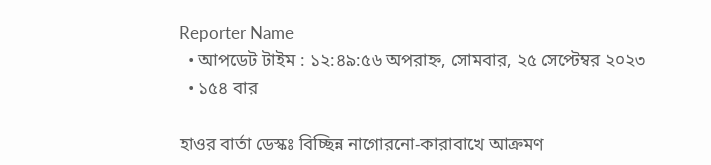Reporter Name
  • আপডেট টাইম : ১২:৪৯:৫৬ অপরাহ্ন, সোমবার, ২৫ সেপ্টেম্বর ২০২৩
  • ১৫৪ বার

হাওর বার্তা ডেস্কঃ বিচ্ছিন্ন নাগোরনো-কারাবাখে আক্রমণ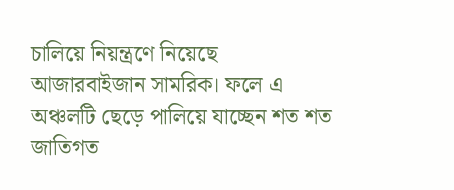চালিয়ে নিয়ন্ত্রণে নিয়েছে আজারবাইজান সামরিক। ফলে এ অঞ্চলটি ছেড়ে পালিয়ে যাচ্ছেন শত শত জাতিগত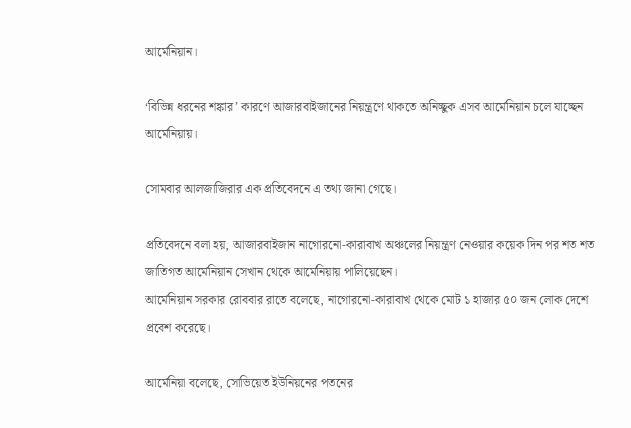আর্মেনিয়ান।

‘বিভিন্ন ধরনের শঙ্কার’ কারণে আজারবাইজানের নিয়ন্ত্রণে থাকতে অনিচ্ছুক এসব আর্মেনিয়ান চলে যাচ্ছেন আর্মেনিয়ায়।

সোমবার আলজাজিরার এক প্রতিবেদনে এ তথ্য জানা গেছে।

প্রতিবেদনে বলা হয়, আজারবাইজান নাগোরনো-কারাবাখ অঞ্চলের নিয়ন্ত্রণ নেওয়ার কয়েক দিন পর শত শত জাতিগত আর্মেনিয়ান সেখান থেকে আর্মেনিয়ায় পালিয়েছেন।
আর্মেনিয়ান সরকার রোববার রাতে বলেছে, নাগোরনো-কারাবাখ থেকে মোট ১ হাজার ৫০ জন লোক দেশে প্রবেশ করেছে।

আর্মেনিয়া বলেছে, সোভিয়েত ইউনিয়নের পতনের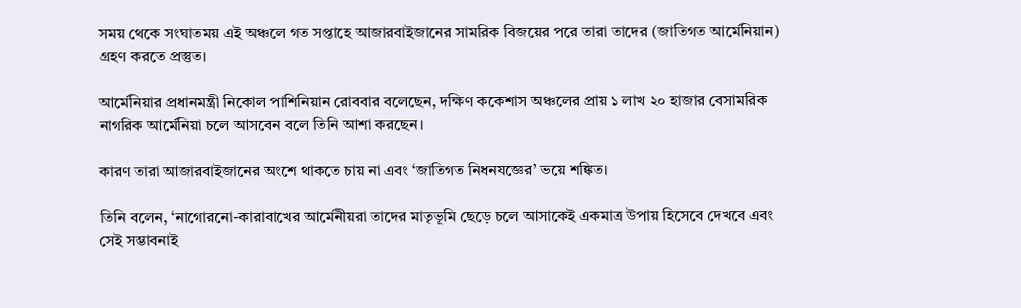সময় থেকে সংঘাতময় এই অঞ্চলে গত সপ্তাহে আজারবাইজানের সামরিক বিজয়ের পরে তারা তাদের (জাতিগত আর্মেনিয়ান) গ্রহণ করতে প্রস্তুত।

আর্মেনিয়ার প্রধানমন্ত্রী নিকোল পাশিনিয়ান রোববার বলেছেন, দক্ষিণ ককেশাস অঞ্চলের প্রায় ১ লাখ ২০ হাজার বেসামরিক নাগরিক আর্মেনিয়া চলে আসবেন বলে তিনি আশা করছেন।

কারণ তারা আজারবাইজানের অংশে থাকতে চায় না এবং ‘জাতিগত নিধনযজ্ঞের’ ভয়ে শঙ্কিত।

তিনি বলেন, ‘নাগোরনো-কারাবাখের আর্মেনীয়রা তাদের মাতৃভূমি ছেড়ে চলে আসাকেই একমাত্র উপায় হিসেবে দেখবে এবং সেই সম্ভাবনাই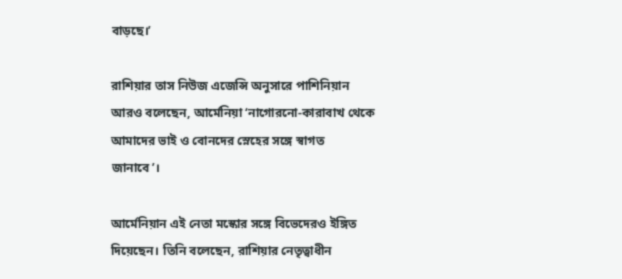বাড়ছে।’

রাশিয়ার তাস নিউজ এজেন্সি অনুসারে পাশিনিয়ান আরও বলেছেন, আর্মেনিয়া ‘নাগোরনো-কারাবাখ থেকে আমাদের ভাই ও বোনদের স্নেহের সঙ্গে স্বাগত জানাবে’।

আর্মেনিয়ান এই নেতা মস্কোর সঙ্গে বিভেদেরও ইঙ্গিত দিয়েছেন। তিনি বলেছেন, রাশিয়ার নেতৃত্বাধীন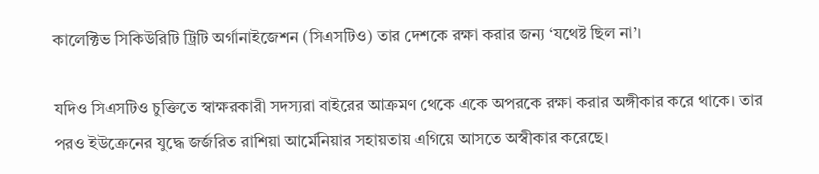কালেক্টিভ সিকিউরিটি ট্রিটি অর্গানাইজেশন (সিএসটিও) তার দেশকে রক্ষা করার জন্য ‘যথেষ্ট ছিল না’।

যদিও সিএসটিও চুক্তিতে স্বাক্ষরকারী সদস্যরা বাইরের আক্রমণ থেকে একে অপরকে রক্ষা করার অঙ্গীকার করে থাকে। তার পরও ইউক্রেনের যুদ্ধে জর্জরিত রাশিয়া আর্মেনিয়ার সহায়তায় এগিয়ে আসতে অস্বীকার করেছে।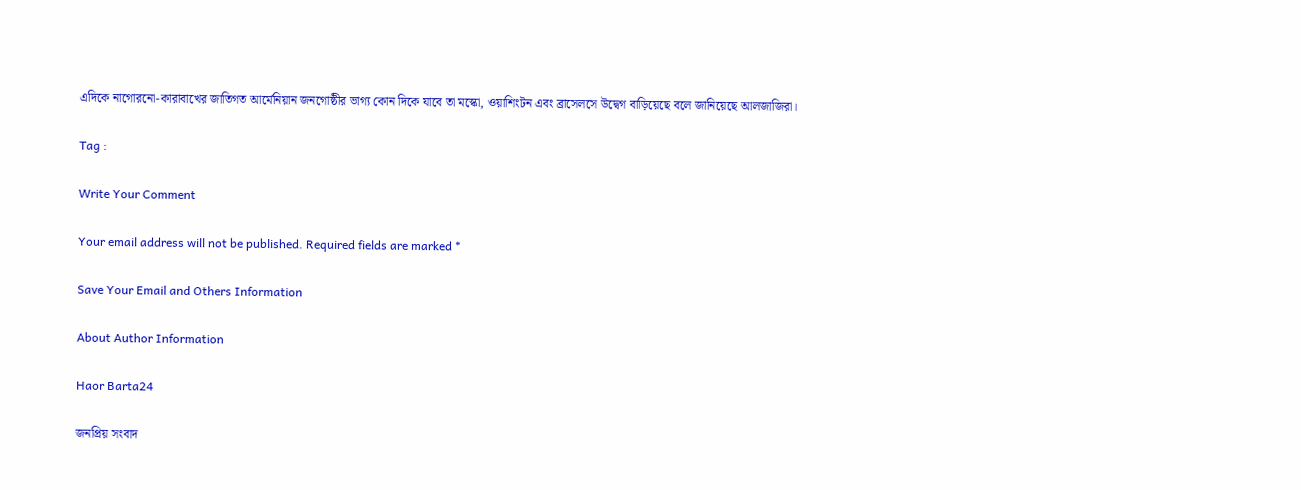এদিকে নাগোরনো-কারাবাখের জাতিগত আর্মেনিয়ান জনগোষ্ঠীর ভাগ্য কোন দিকে যাবে তা মস্কো, ওয়াশিংটন এবং ব্রাসেলসে উদ্বেগ বাড়িয়েছে বলে জানিয়েছে আলজাজিরা।

Tag :

Write Your Comment

Your email address will not be published. Required fields are marked *

Save Your Email and Others Information

About Author Information

Haor Barta24

জনপ্রিয় সংবাদ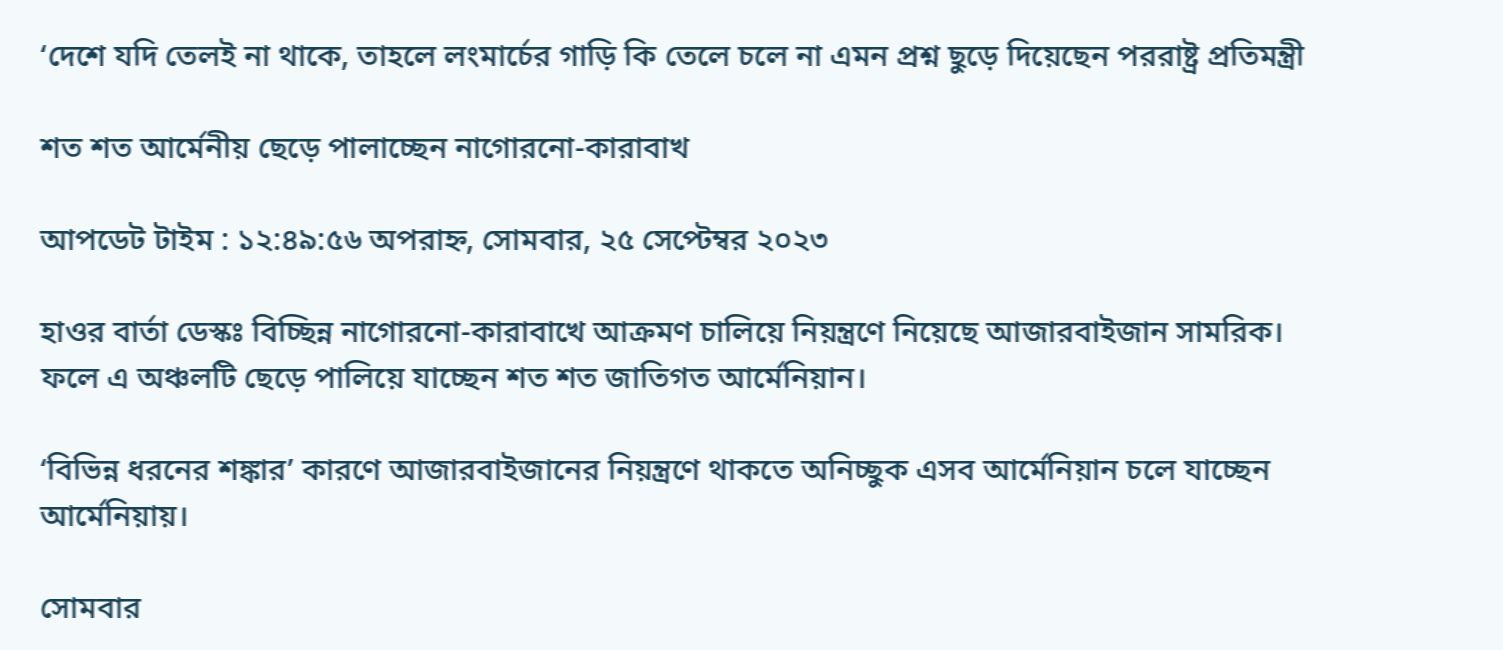‘দেশে যদি তেলই না থাকে, তাহলে লংমার্চের গাড়ি কি তেলে চলে না এমন প্রশ্ন ছুড়ে দিয়েছেন পররাষ্ট্র প্রতিমন্ত্রী

শত শত আর্মেনীয় ছেড়ে পালাচ্ছেন নাগোরনো-কারাবাখ

আপডেট টাইম : ১২:৪৯:৫৬ অপরাহ্ন, সোমবার, ২৫ সেপ্টেম্বর ২০২৩

হাওর বার্তা ডেস্কঃ বিচ্ছিন্ন নাগোরনো-কারাবাখে আক্রমণ চালিয়ে নিয়ন্ত্রণে নিয়েছে আজারবাইজান সামরিক। ফলে এ অঞ্চলটি ছেড়ে পালিয়ে যাচ্ছেন শত শত জাতিগত আর্মেনিয়ান।

‘বিভিন্ন ধরনের শঙ্কার’ কারণে আজারবাইজানের নিয়ন্ত্রণে থাকতে অনিচ্ছুক এসব আর্মেনিয়ান চলে যাচ্ছেন আর্মেনিয়ায়।

সোমবার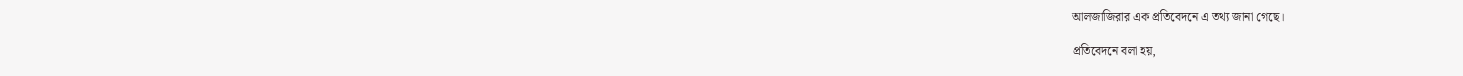আলজাজিরার এক প্রতিবেদনে এ তথ্য জানা গেছে।

প্রতিবেদনে বলা হয়,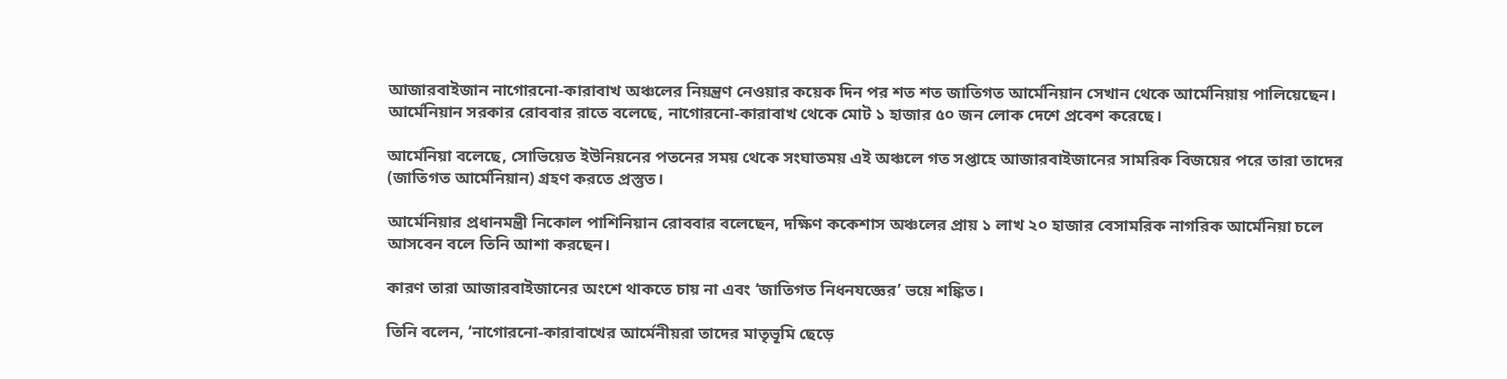আজারবাইজান নাগোরনো-কারাবাখ অঞ্চলের নিয়ন্ত্রণ নেওয়ার কয়েক দিন পর শত শত জাতিগত আর্মেনিয়ান সেখান থেকে আর্মেনিয়ায় পালিয়েছেন।
আর্মেনিয়ান সরকার রোববার রাতে বলেছে, নাগোরনো-কারাবাখ থেকে মোট ১ হাজার ৫০ জন লোক দেশে প্রবেশ করেছে।

আর্মেনিয়া বলেছে, সোভিয়েত ইউনিয়নের পতনের সময় থেকে সংঘাতময় এই অঞ্চলে গত সপ্তাহে আজারবাইজানের সামরিক বিজয়ের পরে তারা তাদের (জাতিগত আর্মেনিয়ান) গ্রহণ করতে প্রস্তুত।

আর্মেনিয়ার প্রধানমন্ত্রী নিকোল পাশিনিয়ান রোববার বলেছেন, দক্ষিণ ককেশাস অঞ্চলের প্রায় ১ লাখ ২০ হাজার বেসামরিক নাগরিক আর্মেনিয়া চলে আসবেন বলে তিনি আশা করছেন।

কারণ তারা আজারবাইজানের অংশে থাকতে চায় না এবং ‘জাতিগত নিধনযজ্ঞের’ ভয়ে শঙ্কিত।

তিনি বলেন, ‘নাগোরনো-কারাবাখের আর্মেনীয়রা তাদের মাতৃভূমি ছেড়ে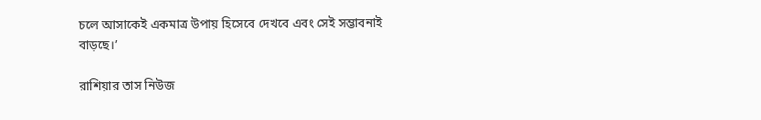চলে আসাকেই একমাত্র উপায় হিসেবে দেখবে এবং সেই সম্ভাবনাই বাড়ছে।’

রাশিয়ার তাস নিউজ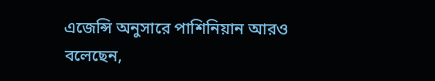এজেন্সি অনুসারে পাশিনিয়ান আরও বলেছেন,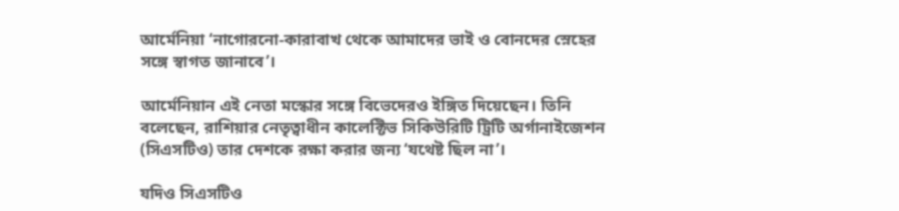আর্মেনিয়া ‘নাগোরনো-কারাবাখ থেকে আমাদের ভাই ও বোনদের স্নেহের সঙ্গে স্বাগত জানাবে’।

আর্মেনিয়ান এই নেতা মস্কোর সঙ্গে বিভেদেরও ইঙ্গিত দিয়েছেন। তিনি বলেছেন, রাশিয়ার নেতৃত্বাধীন কালেক্টিভ সিকিউরিটি ট্রিটি অর্গানাইজেশন (সিএসটিও) তার দেশকে রক্ষা করার জন্য ‘যথেষ্ট ছিল না’।

যদিও সিএসটিও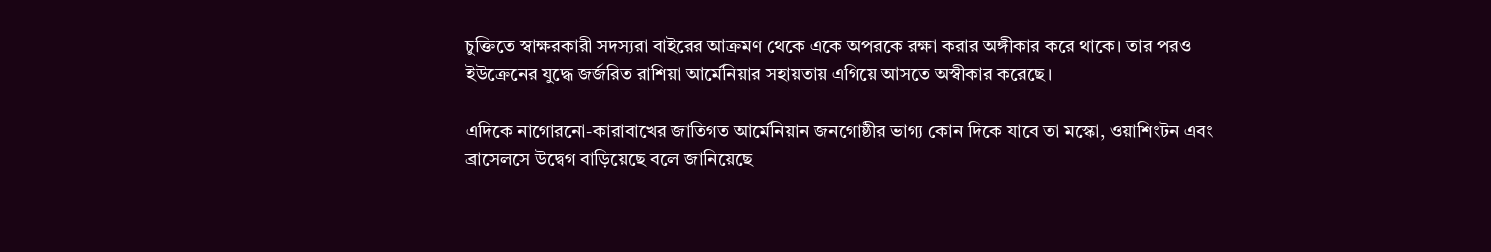চুক্তিতে স্বাক্ষরকারী সদস্যরা বাইরের আক্রমণ থেকে একে অপরকে রক্ষা করার অঙ্গীকার করে থাকে। তার পরও ইউক্রেনের যুদ্ধে জর্জরিত রাশিয়া আর্মেনিয়ার সহায়তায় এগিয়ে আসতে অস্বীকার করেছে।

এদিকে নাগোরনো-কারাবাখের জাতিগত আর্মেনিয়ান জনগোষ্ঠীর ভাগ্য কোন দিকে যাবে তা মস্কো, ওয়াশিংটন এবং ব্রাসেলসে উদ্বেগ বাড়িয়েছে বলে জানিয়েছে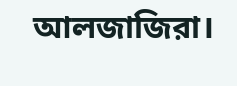আলজাজিরা।